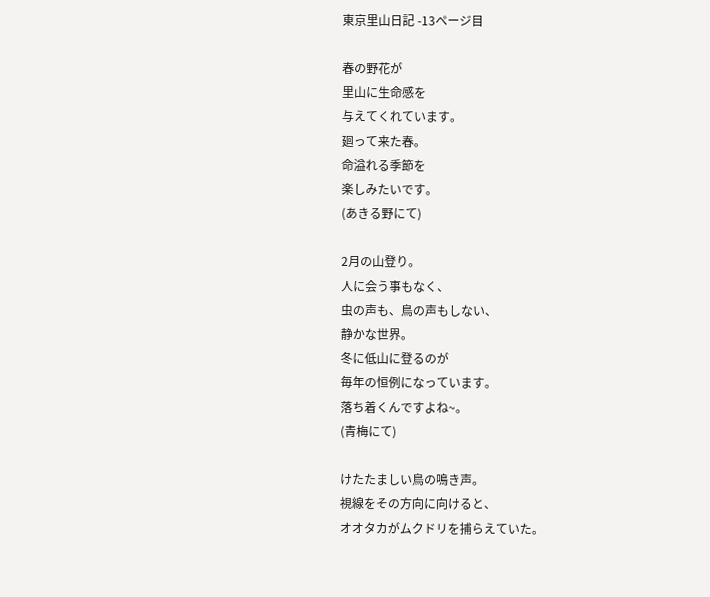東京里山日記 -13ページ目

春の野花が
里山に生命感を
与えてくれています。
廻って来た春。
命溢れる季節を
楽しみたいです。
(あきる野にて)

2月の山登り。
人に会う事もなく、
虫の声も、鳥の声もしない、
静かな世界。
冬に低山に登るのが
毎年の恒例になっています。
落ち着くんですよね~。
(青梅にて)

けたたましい鳥の鳴き声。
視線をその方向に向けると、
オオタカがムクドリを捕らえていた。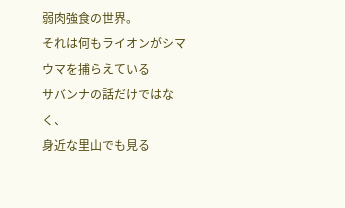弱肉強食の世界。
それは何もライオンがシマウマを捕らえている
サバンナの話だけではなく、
身近な里山でも見る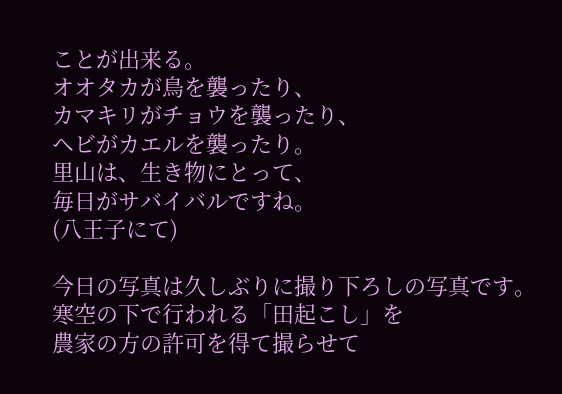ことが出来る。
オオタカが鳥を襲ったり、
カマキリがチョウを襲ったり、
ヘビがカエルを襲ったり。
里山は、生き物にとって、
毎日がサバイバルですね。
(八王子にて)

今日の写真は久しぶりに撮り下ろしの写真です。
寒空の下で行われる「田起こし」を
農家の方の許可を得て撮らせて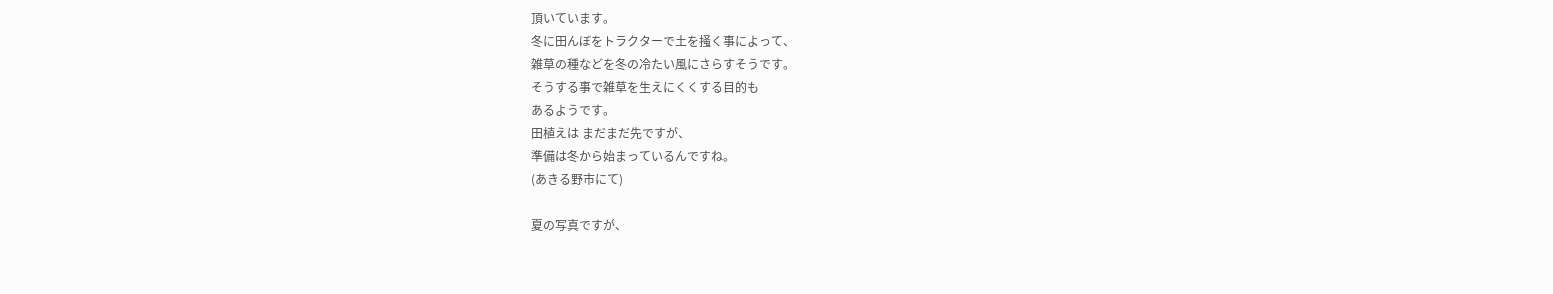頂いています。
冬に田んぼをトラクターで土を掻く事によって、
雑草の種などを冬の冷たい風にさらすそうです。
そうする事で雑草を生えにくくする目的も
あるようです。
田植えは まだまだ先ですが、
準備は冬から始まっているんですね。
(あきる野市にて)

夏の写真ですが、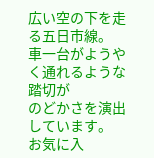広い空の下を走る五日市線。
車一台がようやく通れるような踏切が
のどかさを演出しています。
お気に入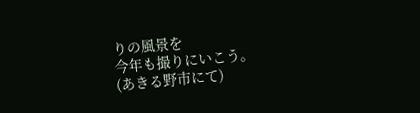りの風景を
今年も撮りにいこう。
(あきる野市にて)